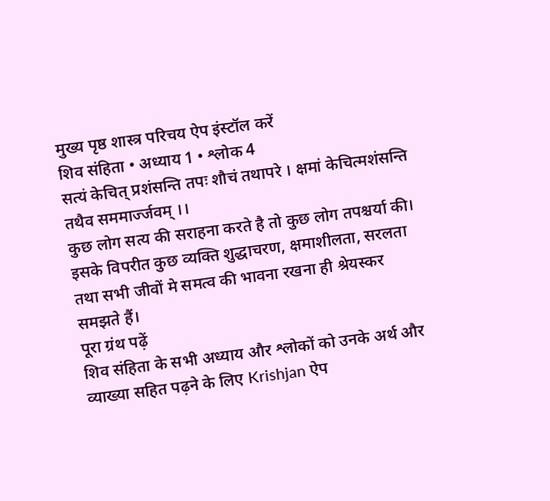मुख्य पृष्ठ शास्त्र परिचय ऐप इंस्टॉल करें
शिव संहिता • अध्याय 1 • श्लोक 4
सत्यं केचित्‌ प्रशंसन्ति तपः शौचं तथापरे । क्षमां केचित्मशंसन्ति तथैव सममार्ज्जवम्‌ ।।
कुछ लोग सत्य की सराहना करते है तो कुछ लोग तपश्चर्या की। इसके विपरीत कुछ व्यक्ति शुद्धाचरण, क्षमाशीलता, सरलता तथा सभी जीवों मे समत्व की भावना रखना ही श्रेयस्कर समझते हैं।
पूरा ग्रंथ पढ़ें
शिव संहिता के सभी अध्याय और श्लोकों को उनके अर्थ और व्याख्या सहित पढ़ने के लिए Krishjan ऐप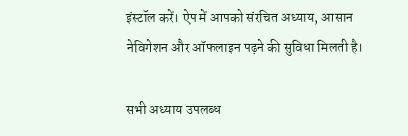इंस्टॉल करें। ऐप में आपको संरचित अध्याय, आसान नेविगेशन और ऑफलाइन पढ़ने की सुविधा मिलती है।

सभी अध्याय उपलब्ध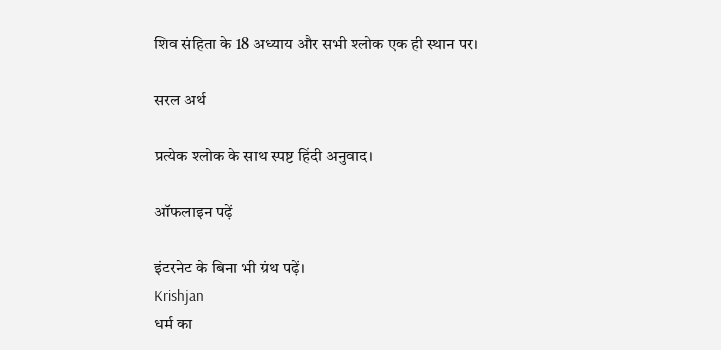शिव संहिता के 18 अध्याय और सभी श्लोक एक ही स्थान पर।

सरल अर्थ

प्रत्येक श्लोक के साथ स्पष्ट हिंदी अनुवाद।

ऑफलाइन पढ़ें

इंटरनेट के बिना भी ग्रंथ पढ़ें।
Krishjan
धर्म का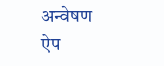अन्वेषण
ऐप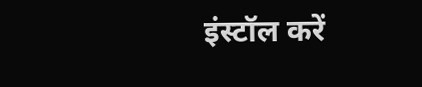इंस्टॉल करें